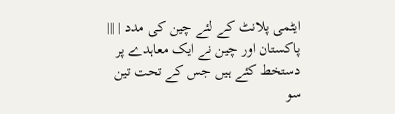ایٹمی پلانٹ کے لئے چین کی مدد | |||
پاکستان اور چین نے ایک معاہدے پر دستخط کئے ہیں جس کے تحت تین سو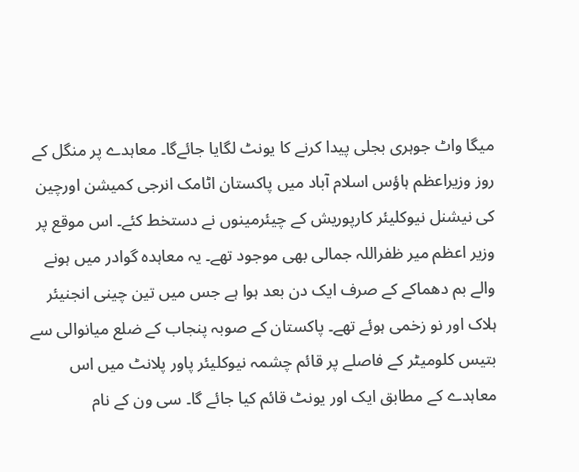میگا واٹ جوہری بجلی پیدا کرنے کا یونٹ لگایا جائےگا۔ معاہدے پر منگل کے روز وزیراعظم ہاؤس اسلام آباد میں پاکستان اٹامک انرجی کمیشن اورچین کی نیشنل نیوکلیئر کارپوریش کے چیئرمینوں نے دستخط کئے۔ اس موقع پر وزیر اعظم میر ظفراللہ جمالی بھی موجود تھے۔ یہ معاہدہ گوادر میں ہونے والے بم دھماکے کے صرف ایک دن بعد ہوا ہے جس میں تین چینی انجنیئر ہلاک اور نو زخمی ہوئے تھے۔ پاکستان کے صوبہ پنجاب کے ضلع میانوالی سے بتیس کلومیٹر کے فاصلے پر قائم چشمہ نیوکلیئر پاور پلانٹ میں اس معاہدے کے مطابق ایک اور یونٹ قائم کیا جائے گا۔ سی ون کے نام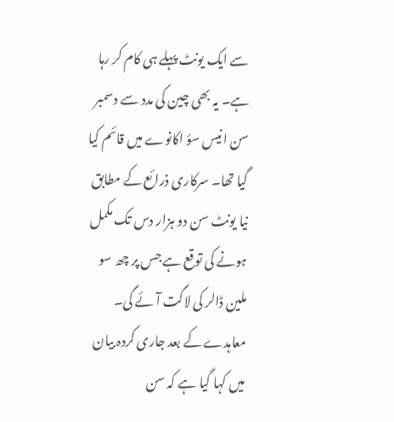سے ایک یونٹ پہلے ہی کام کر رہا ہے۔ یہ بھی چین کی مدد سے دسمبر سن انیس سؤ اکانوے میں قائم کیا گیا تھا۔ سرکاری ذرائع کے مطابق نیا یونٹ سن دو ہزار دس تک مکمل ہونے کی توقع ہے جس پر چھ سو ملین ڈالر کی لاگت آئے گی۔ معاہدے کے بعد جاری کردہ بیان میں کہا گیا ہے کہ سن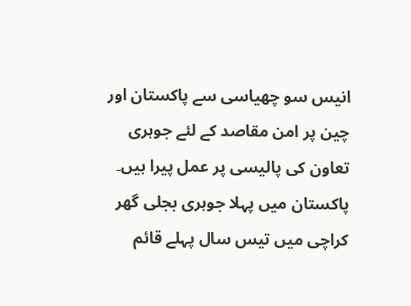انیس سو چھیاسی سے پاکستان اور چین پر امن مقاصد کے لئے جوہری تعاون کی پالیسی پر عمل پیرا ہیں۔ پاکستان میں پہلا جوہری بجلی گھر کراچی میں تیس سال پہلے قائم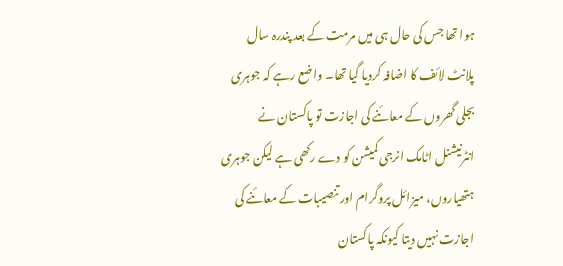ہوا تھا جس کی حال ہی میں مرمت کے بعد پندرہ سال پلانٹ لائف کا اضافہ کردیا گیا تھا۔ واضع رہے کہ جوہری بجلی گھروں کے معائنے کی اجازت تو پاکستان نے انٹرنیشنل اٹامک انرجی کمیشن کو دے رکھی ہے لیکن جوہری ہتھیاروں، میزائل پروگرام اور تنصیبات کے معائنے کی اجازت نہیں دیتا کیونکہ پاکستان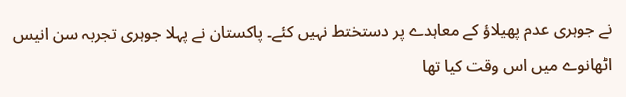نے جوہری عدم پھیلاؤ کے معاہدے پر دستختط نہیں کئے۔ پاکستان نے پہلا جوہری تجربہ سن انیس اٹھانوے میں اس وقت کیا تھا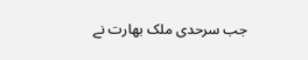جب سرحدی ملک بھارت نے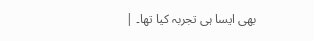بھی ایسا ہی تجربہ کیا تھا۔ |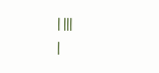| |||
|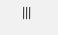|||